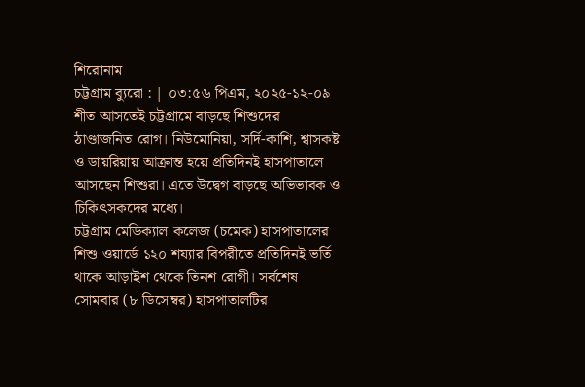শিরোনাম
চট্টগ্রাম ব্যুরো : | ০৩:৫৬ পিএম, ২০২৫-১২-০৯
শীত আসতেই চট্টগ্রামে বাড়ছে শিশুদের ঠাণ্ডাজনিত রোগ। নিউমোনিয়া, সর্দি-কাশি, শ্বাসকষ্ট ও ডায়রিয়ায় আক্রান্ত হয়ে প্রতিদিনই হাসপাতালে আসছেন শিশুরা। এতে উদ্বেগ বাড়ছে অভিভাবক ও চিকিৎসকদের মধ্যে।
চট্টগ্রাম মেডিক্যাল কলেজ (চমেক) হাসপাতালের শিশু ওয়ার্ডে ১২০ শয্যার বিপরীতে প্রতিদিনই ভর্তি থাকে আড়াইশ থেকে তিনশ রোগী। সর্বশেষ সোমবার (৮ ডিসেম্বর) হাসপাতালটির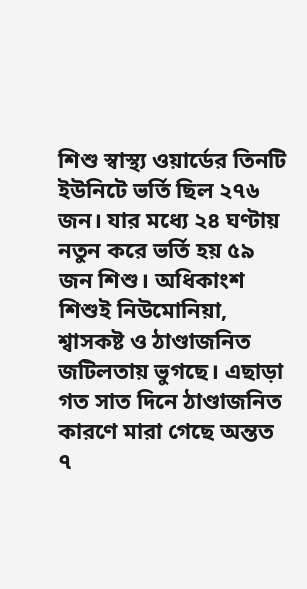শিশু স্বাস্থ্য ওয়ার্ডের তিনটি ইউনিটে ভর্তি ছিল ২৭৬ জন। যার মধ্যে ২৪ ঘণ্টায় নতুন করে ভর্তি হয় ৫৯ জন শিশু। অধিকাংশ শিশুই নিউমোনিয়া, শ্বাসকষ্ট ও ঠাণ্ডাজনিত জটিলতায় ভুগছে। এছাড়া গত সাত দিনে ঠাণ্ডাজনিত কারণে মারা গেছে অন্তত ৭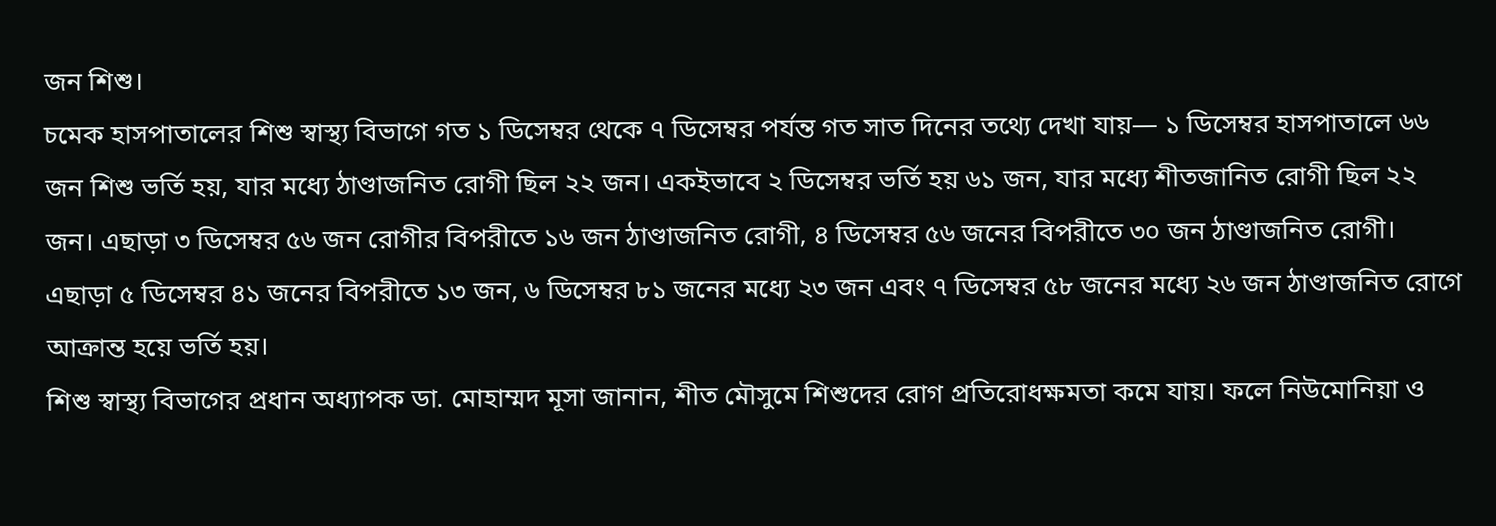জন শিশু।
চমেক হাসপাতালের শিশু স্বাস্থ্য বিভাগে গত ১ ডিসেম্বর থেকে ৭ ডিসেম্বর পর্যন্ত গত সাত দিনের তথ্যে দেখা যায়— ১ ডিসেম্বর হাসপাতালে ৬৬ জন শিশু ভর্তি হয়, যার মধ্যে ঠাণ্ডাজনিত রোগী ছিল ২২ জন। একইভাবে ২ ডিসেম্বর ভর্তি হয় ৬১ জন, যার মধ্যে শীতজানিত রোগী ছিল ২২ জন। এছাড়া ৩ ডিসেম্বর ৫৬ জন রোগীর বিপরীতে ১৬ জন ঠাণ্ডাজনিত রোগী, ৪ ডিসেম্বর ৫৬ জনের বিপরীতে ৩০ জন ঠাণ্ডাজনিত রোগী। এছাড়া ৫ ডিসেম্বর ৪১ জনের বিপরীতে ১৩ জন, ৬ ডিসেম্বর ৮১ জনের মধ্যে ২৩ জন এবং ৭ ডিসেম্বর ৫৮ জনের মধ্যে ২৬ জন ঠাণ্ডাজনিত রোগে আক্রান্ত হয়ে ভর্তি হয়।
শিশু স্বাস্থ্য বিভাগের প্রধান অধ্যাপক ডা. মোহাম্মদ মূসা জানান, শীত মৌসুমে শিশুদের রোগ প্রতিরোধক্ষমতা কমে যায়। ফলে নিউমোনিয়া ও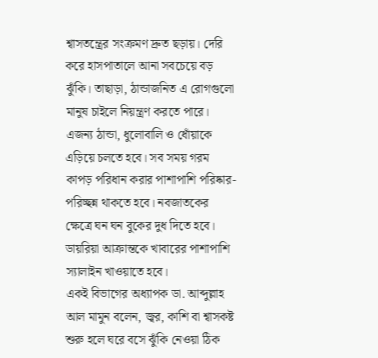শ্বাসতন্ত্রের সংক্রমণ দ্রুত ছড়ায়। দেরি করে হাসপাতালে আনা সবচেয়ে বড় ঝুঁকি। তাছাড়া, ঠান্ডাজনিত এ রোগগুলো মানুষ চাইলে নিয়ন্ত্রণ করতে পারে। এজন্য ঠান্ডা, ধুলোবালি ও ধোঁয়াকে এড়িয়ে চলতে হবে। সব সময় গরম কাপড় পরিধান করার পাশাপাশি পরিষ্কার-পরিচ্ছন্ন থাকতে হবে। নবজাতকের ক্ষেত্রে ঘন ঘন বুকের দুধ দিতে হবে। ডায়রিয়া আক্রান্তকে খাবারের পাশাপাশি স্যালাইন খাওয়াতে হবে।
একই বিভাগের অধ্যাপক ডা. আব্দুল্লাহ আল মামুন বলেন, জ্বর, কাশি বা শ্বাসকষ্ট শুরু হলে ঘরে বসে ঝুঁকি নেওয়া ঠিক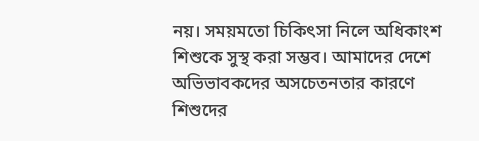নয়। সময়মতো চিকিৎসা নিলে অধিকাংশ শিশুকে সুস্থ করা সম্ভব। আমাদের দেশে অভিভাবকদের অসচেতনতার কারণে শিশুদের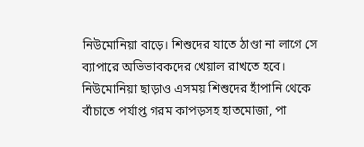নিউমোনিয়া বাড়ে। শিশুদের যাতে ঠাণ্ডা না লাগে সে ব্যাপারে অভিভাবকদের খেয়াল রাখতে হবে। নিউমোনিয়া ছাড়াও এসময় শিশুদের হাঁপানি থেকে বাঁচাতে পর্যাপ্ত গরম কাপড়সহ হাতমোজা, পা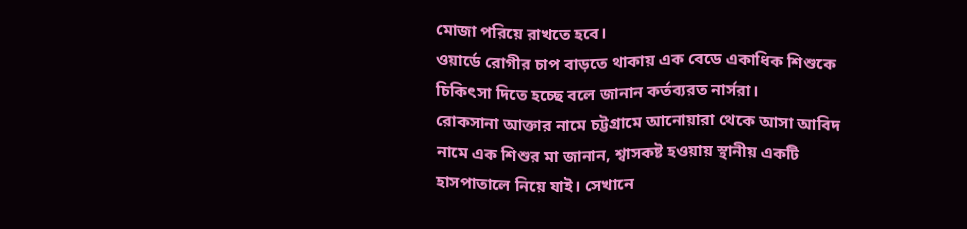মোজা পরিয়ে রাখতে হবে।
ওয়ার্ডে রোগীর চাপ বাড়তে থাকায় এক বেডে একাধিক শিশুকে চিকিৎসা দিতে হচ্ছে বলে জানান কর্তব্যরত নার্সরা।
রোকসানা আক্তার নামে চট্টগ্রামে আনোয়ারা থেকে আসা আবিদ নামে এক শিশুর মা জানান, শ্বাসকষ্ট হওয়ায় স্থানীয় একটি হাসপাতালে নিয়ে যাই। সেখানে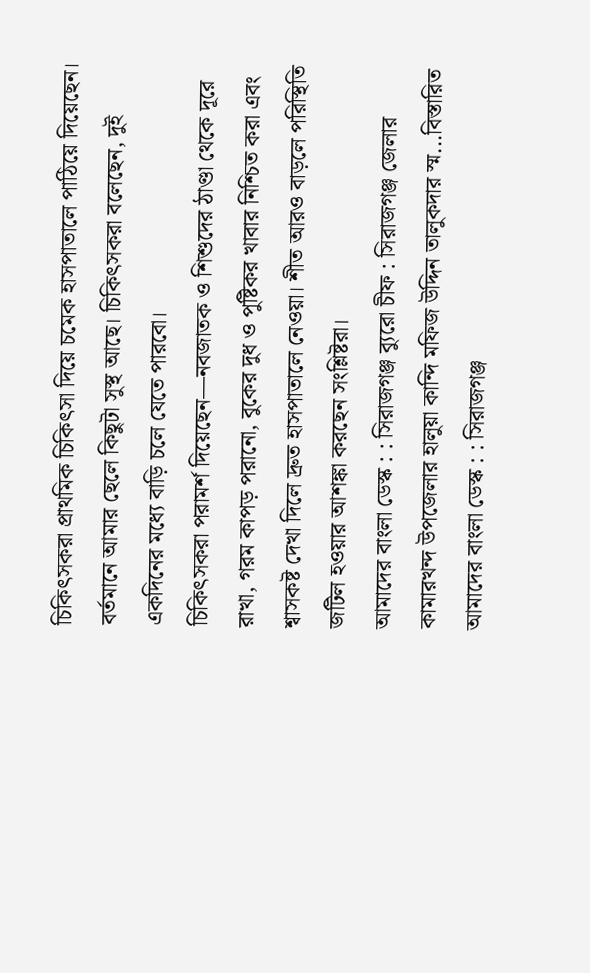চিকিৎসকরা প্রাথমিক চিকিৎসা দিয়ে চমেক হাসপাতালে পাঠিয়ে দিয়েছেন। বর্তমানে আমার ছেলে কিছুটা সুস্থ আছে। চিকিৎসকরা বলেছেন, দুই একদিনের মধ্যে বাড়ি চলে যেতে পারবো।
চিকিৎসকরা পরামর্শ দিয়েছেন—নবজাতক ও শিশুদের ঠাণ্ডা থেকে দূরে রাখা, গরম কাপড় পরানো, বুকের দুধ ও পুষ্টিকর খাবার নিশ্চিত করা এবং শ্বাসকষ্ট দেখা দিলে দ্রুত হাসপাতালে নেওয়া। শীত আরও বাড়লে পরিস্থিতি জটিল হওয়ার আশঙ্কা করছেন সংশ্লিষ্টরা।
আমাদের বাংলা ডেস্ক : : সিরাজগঞ্জ ব্যুরো চীফ : সিরাজগঞ্জ জেলার কামারখন্দ উপজেলার হালুয়া কান্দি মফিজ উদ্দিন তালুকদার স্ম...বিস্তারিত
আমাদের বাংলা ডেস্ক : : সিরাজগঞ্জ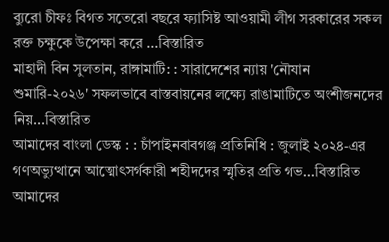ব্যুরো চীফঃ বিগত সতেরো বছরে ফ্যাসিষ্ট আওয়ামী লীগ সরকারের সকল রক্ত চক্ষুকে উপেক্ষা করে ...বিস্তারিত
মাহাদী বিন সুলতান, রাঙ্গামাটি: : সারাদেশের ন্যায় 'নৌযান শুমারি-২০২৬' সফলভাবে বাস্তবায়নের লক্ষ্যে রাঙামাটিতে অংশীজনদের নিয়...বিস্তারিত
আমাদের বাংলা ডেস্ক : : চাঁপাইনবাবগঞ্জ প্রতিনিধি : জুলাই ২০২৪-এর গণঅভ্যুত্থানে আত্মোৎসর্গকারী শহীদদের স্মৃতির প্রতি গভ...বিস্তারিত
আমাদের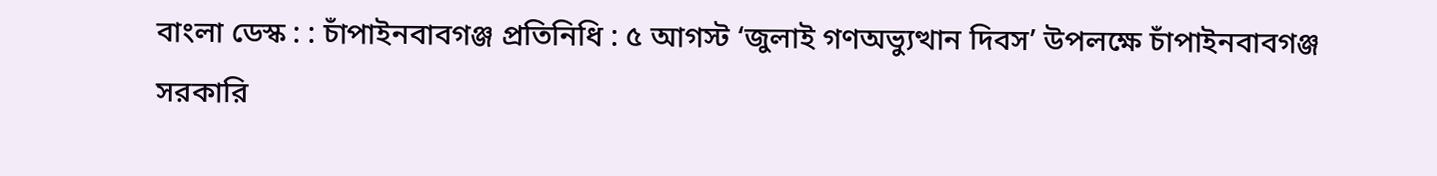বাংলা ডেস্ক : : চাঁপাইনবাবগঞ্জ প্রতিনিধি : ৫ আগস্ট ‘জুলাই গণঅভ্যুত্থান দিবস’ উপলক্ষে চাঁপাইনবাবগঞ্জ সরকারি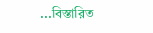...বিস্তারিত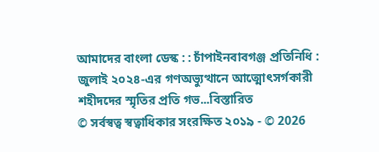আমাদের বাংলা ডেস্ক : : চাঁপাইনবাবগঞ্জ প্রতিনিধি : জুলাই ২০২৪-এর গণঅভ্যুত্থানে আত্মোৎসর্গকারী শহীদদের স্মৃতির প্রতি গভ...বিস্তারিত
© সর্বস্বত্ব স্বত্বাধিকার সংরক্ষিত ২০১৯ - © 2026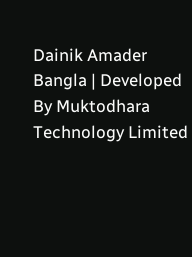Dainik Amader Bangla | Developed By Muktodhara Technology Limited